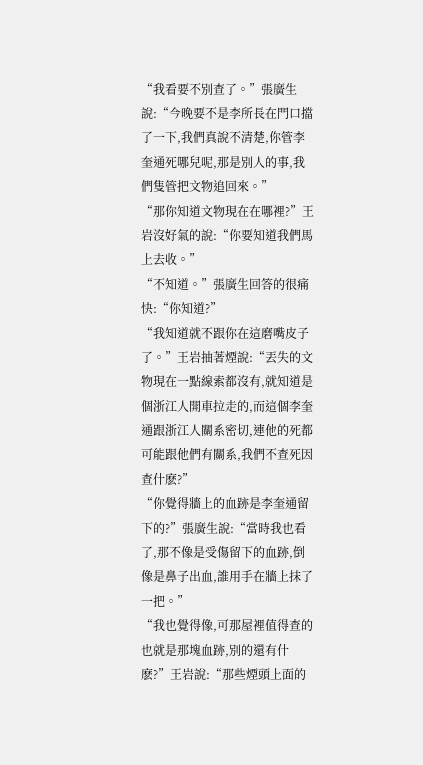“我看要不別查了。”張廣生說:“今晚要不是李所長在門口擋了一下,我們真說不清楚,你管李奎通死哪兒呢,那是別人的事,我們隻管把文物追回來。”
“那你知道文物現在在哪裡?”王岩沒好氣的說:“你要知道我們馬上去收。”
“不知道。”張廣生回答的很痛快:“你知道?”
“我知道就不跟你在這磨嘴皮子了。”王岩抽著煙說:“丟失的文物現在一點線索都沒有,就知道是個浙江人開車拉走的,而這個李奎通跟浙江人關系密切,連他的死都可能跟他們有關系,我們不查死因查什麽?”
“你覺得牆上的血跡是李奎通留下的?”張廣生說:“當時我也看了,那不像是受傷留下的血跡,倒像是鼻子出血,誰用手在牆上抹了一把。”
“我也覺得像,可那屋裡值得查的也就是那塊血跡,別的還有什麽?”王岩說:“那些煙頭上面的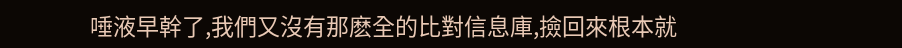唾液早幹了,我們又沒有那麽全的比對信息庫,撿回來根本就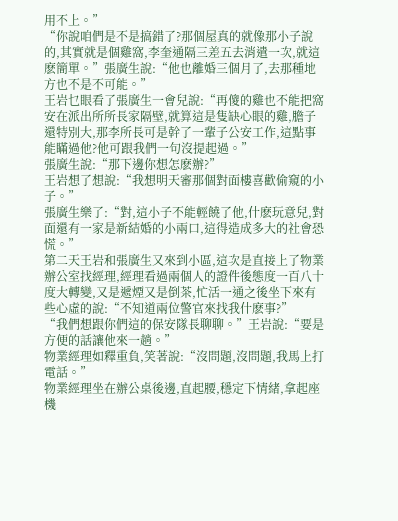用不上。”
“你說咱們是不是搞錯了?那個屋真的就像那小子說的,其實就是個雞窩,李奎通隔三差五去消遣一次,就這麽簡單。”張廣生說:“他也離婚三個月了,去那種地方也不是不可能。”
王岩乜眼看了張廣生一會兒說:“再傻的雞也不能把窩安在派出所所長家隔壁,就算這是隻缺心眼的雞,膽子還特別大,那李所長可是幹了一輩子公安工作,這點事能瞞過他?他可跟我們一句沒提起過。”
張廣生說:“那下邊你想怎麽辦?”
王岩想了想說:“我想明天審那個對面樓喜歡偷窺的小子。”
張廣生樂了:“對,這小子不能輕饒了他,什麽玩意兒,對面還有一家是新結婚的小兩口,這得造成多大的社會恐慌。”
第二天王岩和張廣生又來到小區,這次是直接上了物業辦公室找經理,經理看過兩個人的證件後態度一百八十度大轉變,又是遞煙又是倒茶,忙活一通之後坐下來有些心虛的說:“不知道兩位警官來找我什麽事?”
“我們想跟你們這的保安隊長聊聊。”王岩說:“要是方便的話讓他來一趟。”
物業經理如釋重負,笑著說:“沒問題,沒問題,我馬上打電話。”
物業經理坐在辦公桌後邊,直起腰,穩定下情緒,拿起座機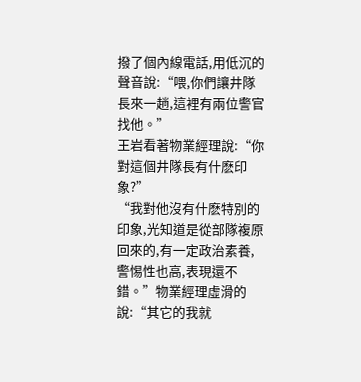撥了個內線電話,用低沉的聲音說:“喂,你們讓井隊長來一趟,這裡有兩位警官找他。”
王岩看著物業經理說:“你對這個井隊長有什麽印象?”
“我對他沒有什麽特別的印象,光知道是從部隊複原回來的,有一定政治素養,警惕性也高,表現還不錯。”物業經理虛滑的說:“其它的我就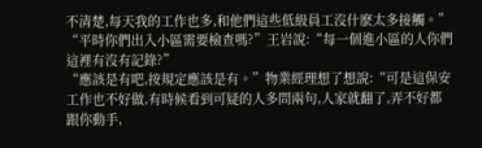不清楚,每天我的工作也多,和他們這些低級員工沒什麽太多接觸。”
“平時你們出入小區需要檢查嗎?”王岩說:“每一個進小區的人你們這裡有沒有記錄?”
“應該是有吧,按規定應該是有。”物業經理想了想說:“可是這保安工作也不好做,有時候看到可疑的人多問兩句,人家就翻了,弄不好都跟你動手,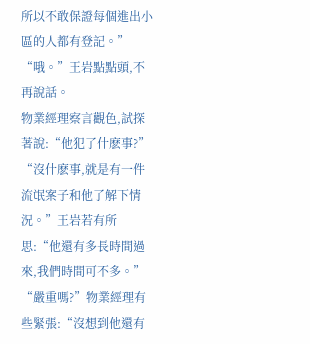所以不敢保證每個進出小區的人都有登記。”
“哦。”王岩點點頭,不再說話。
物業經理察言觀色,試探著說:“他犯了什麽事?”
“沒什麽事,就是有一件流氓案子和他了解下情況。”王岩若有所思:“他還有多長時間過來,我們時間可不多。”
“嚴重嗎?”物業經理有些緊張:“沒想到他還有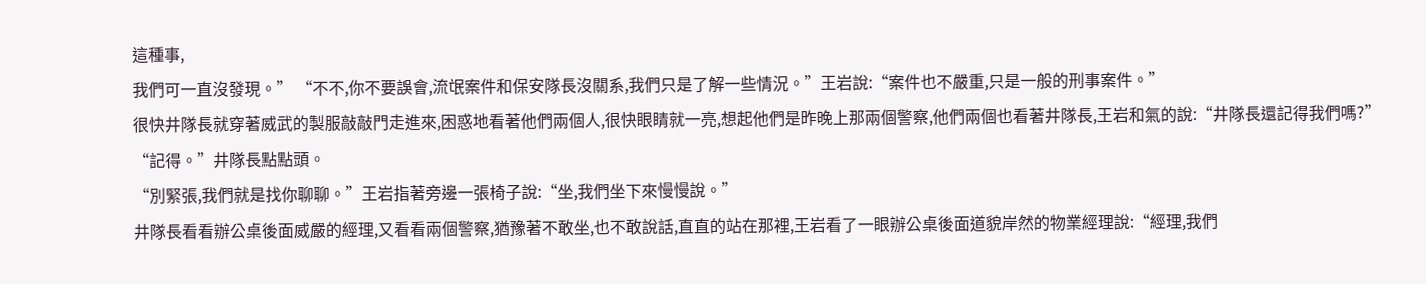這種事,
我們可一直沒發現。” “不不,你不要誤會,流氓案件和保安隊長沒關系,我們只是了解一些情況。”王岩說:“案件也不嚴重,只是一般的刑事案件。”
很快井隊長就穿著威武的製服敲敲門走進來,困惑地看著他們兩個人,很快眼睛就一亮,想起他們是昨晚上那兩個警察,他們兩個也看著井隊長,王岩和氣的說:“井隊長還記得我們嗎?”
“記得。”井隊長點點頭。
“別緊張,我們就是找你聊聊。”王岩指著旁邊一張椅子說:“坐,我們坐下來慢慢說。”
井隊長看看辦公桌後面威嚴的經理,又看看兩個警察,猶豫著不敢坐,也不敢說話,直直的站在那裡,王岩看了一眼辦公桌後面道貌岸然的物業經理說:“經理,我們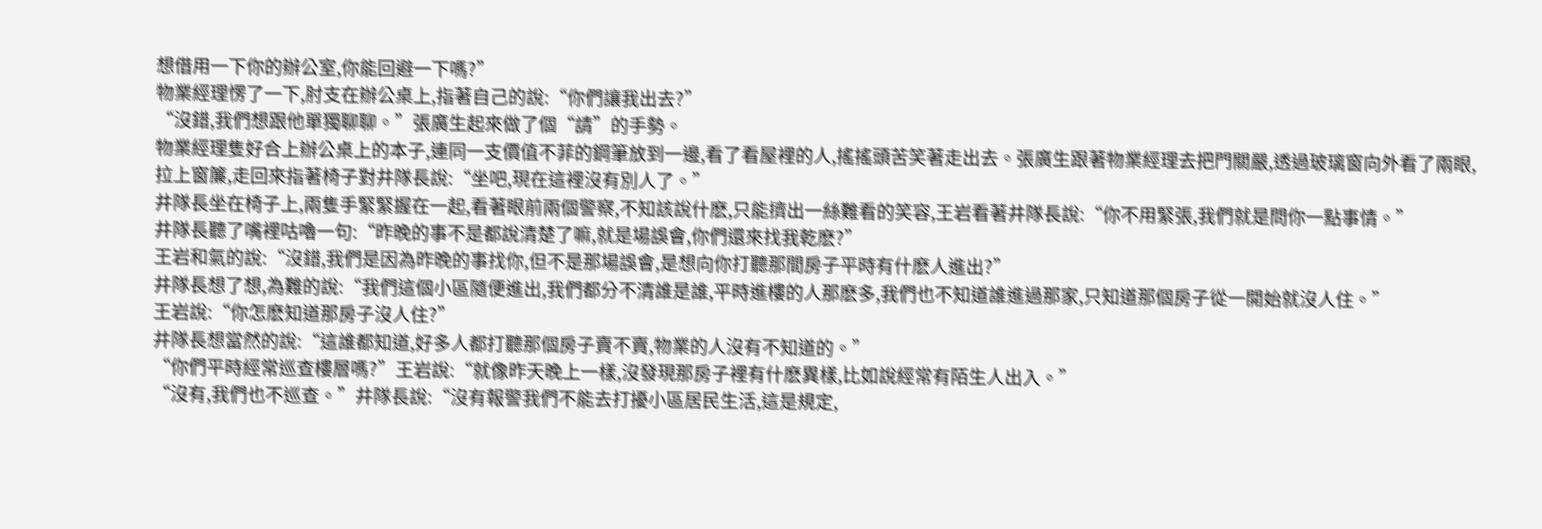想借用一下你的辦公室,你能回避一下嗎?”
物業經理愣了一下,肘支在辦公桌上,指著自己的說:“你們讓我出去?”
“沒錯,我們想跟他單獨聊聊。”張廣生起來做了個“請”的手勢。
物業經理隻好合上辦公桌上的本子,連同一支價值不菲的鋼筆放到一邊,看了看屋裡的人,搖搖頭苦笑著走出去。張廣生跟著物業經理去把門關嚴,透過玻璃窗向外看了兩眼,拉上窗簾,走回來指著椅子對井隊長說:“坐吧,現在這裡沒有別人了。”
井隊長坐在椅子上,兩隻手緊緊握在一起,看著眼前兩個警察,不知該說什麽,只能擠出一絲難看的笑容,王岩看著井隊長說:“你不用緊張,我們就是問你一點事情。”
井隊長聽了嘴裡咕嚕一句:“昨晚的事不是都說清楚了嘛,就是場誤會,你們還來找我乾麽?”
王岩和氣的說:“沒錯,我們是因為昨晚的事找你,但不是那場誤會,是想向你打聽那間房子平時有什麽人進出?”
井隊長想了想,為難的說:“我們這個小區隨便進出,我們都分不清誰是誰,平時進樓的人那麽多,我們也不知道誰進過那家,只知道那個房子從一開始就沒人住。”
王岩說:“你怎麽知道那房子沒人住?”
井隊長想當然的說:“這誰都知道,好多人都打聽那個房子賣不賣,物業的人沒有不知道的。”
“你們平時經常巡查樓層嗎?”王岩說:“就像昨天晚上一樣,沒發現那房子裡有什麽異樣,比如說經常有陌生人出入。”
“沒有,我們也不巡查。”井隊長說:“沒有報警我們不能去打擾小區居民生活,這是規定,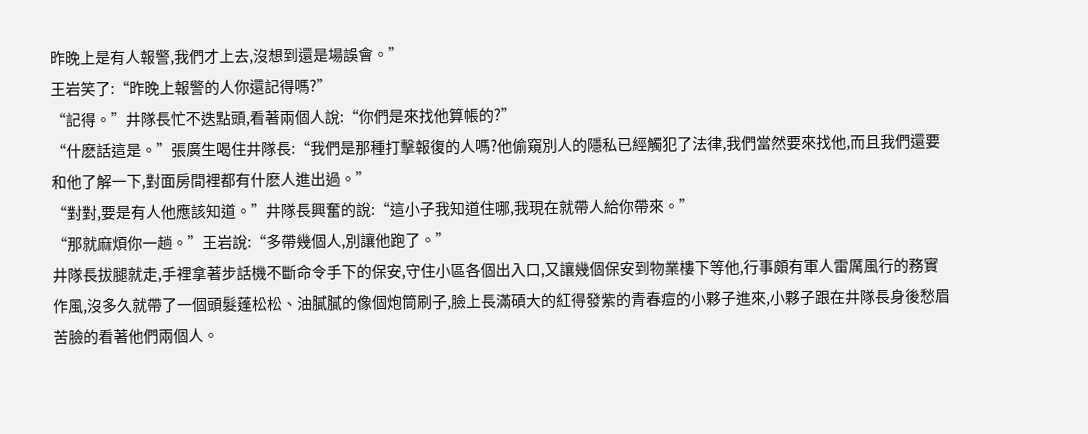昨晚上是有人報警,我們才上去,沒想到還是場誤會。”
王岩笑了:“昨晚上報警的人你還記得嗎?”
“記得。”井隊長忙不迭點頭,看著兩個人說:“你們是來找他算帳的?”
“什麽話這是。”張廣生喝住井隊長:“我們是那種打擊報復的人嗎?他偷窺別人的隱私已經觸犯了法律,我們當然要來找他,而且我們還要和他了解一下,對面房間裡都有什麽人進出過。”
“對對,要是有人他應該知道。”井隊長興奮的說:“這小子我知道住哪,我現在就帶人給你帶來。”
“那就麻煩你一趟。”王岩說:“多帶幾個人,別讓他跑了。”
井隊長拔腿就走,手裡拿著步話機不斷命令手下的保安,守住小區各個出入口,又讓幾個保安到物業樓下等他,行事頗有軍人雷厲風行的務實作風,沒多久就帶了一個頭髮蓬松松、油膩膩的像個炮筒刷子,臉上長滿碩大的紅得發紫的青春痘的小夥子進來,小夥子跟在井隊長身後愁眉苦臉的看著他們兩個人。